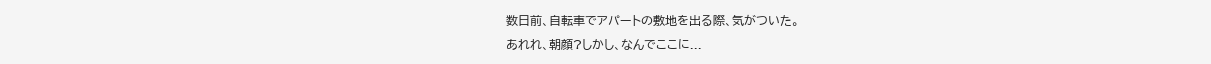数日前、自転車でアパートの敷地を出る際、気がついた。
あれれ、朝顔?しかし、なんでここに...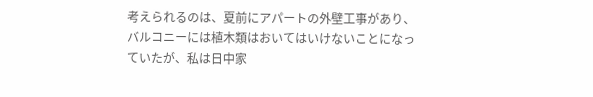考えられるのは、夏前にアパートの外壁工事があり、バルコニーには植木類はおいてはいけないことになっていたが、私は日中家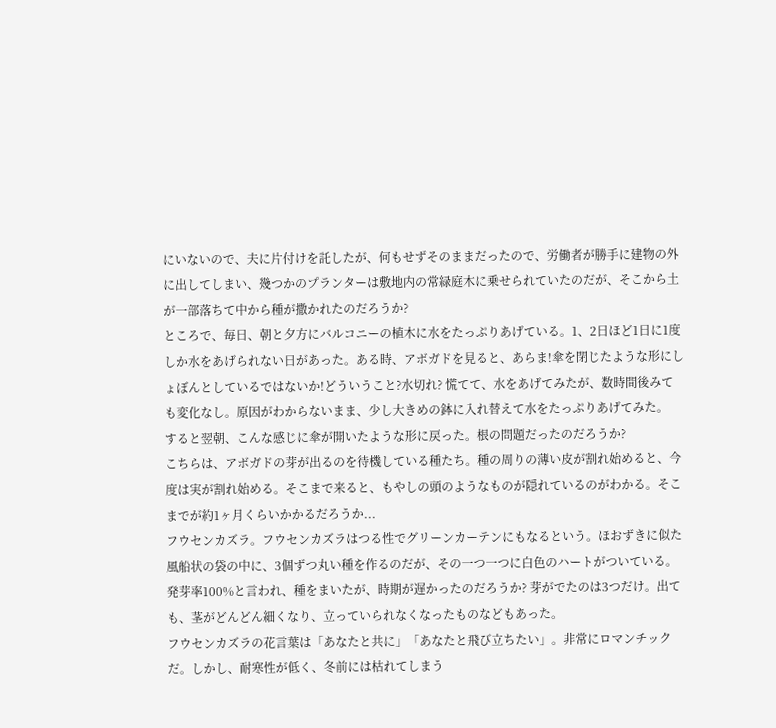にいないので、夫に片付けを託したが、何もせずそのままだったので、労働者が勝手に建物の外に出してしまい、幾つかのプランターは敷地内の常緑庭木に乗せられていたのだが、そこから土が一部落ちて中から種が撒かれたのだろうか?
ところで、毎日、朝と夕方にバルコニーの植木に水をたっぷりあげている。1、2日ほど1日に1度しか水をあげられない日があった。ある時、アボガドを見ると、あらま!傘を閉じたような形にしょぼんとしているではないか!どういうこと?水切れ? 慌てて、水をあげてみたが、数時間後みても変化なし。原因がわからないまま、少し大きめの鉢に入れ替えて水をたっぷりあげてみた。
すると翌朝、こんな感じに傘が開いたような形に戻った。根の問題だったのだろうか?
こちらは、アボガドの芽が出るのを待機している種たち。種の周りの薄い皮が割れ始めると、今度は実が割れ始める。そこまで来ると、もやしの頭のようなものが隠れているのがわかる。そこまでが約1ヶ月くらいかかるだろうか...
フウセンカズラ。フウセンカズラはつる性でグリーンカーテンにもなるという。ほおずきに似た風船状の袋の中に、3個ずつ丸い種を作るのだが、その一つ一つに白色のハートがついている。発芽率100%と言われ、種をまいたが、時期が遅かったのだろうか? 芽がでたのは3つだけ。出ても、茎がどんどん細くなり、立っていられなくなったものなどもあった。
フウセンカズラの花言葉は「あなたと共に」「あなたと飛び立ちたい」。非常にロマンチックだ。しかし、耐寒性が低く、冬前には枯れてしまう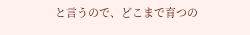と言うので、どこまで育つの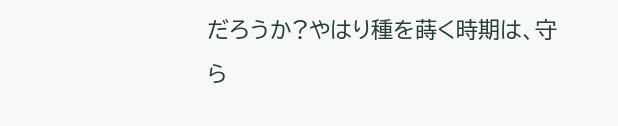だろうか?やはり種を蒔く時期は、守ら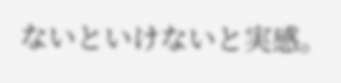ないといけないと実感。